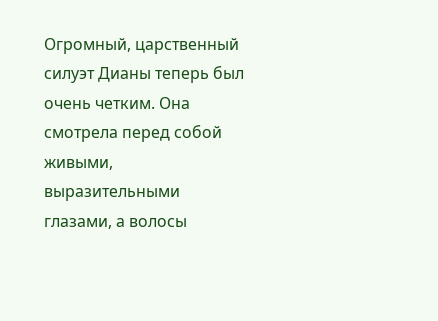Огромный, царственный силуэт Дианы теперь был очень четким. Она смотрела перед собой живыми, выразительными глазами, а волосы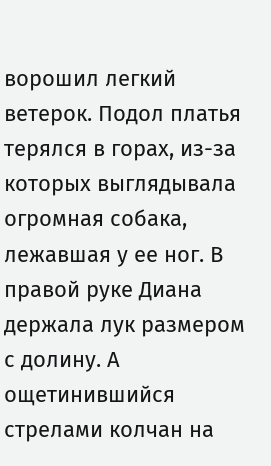ворошил легкий ветерок. Подол платья терялся в горах, из-за которых выглядывала огромная собака, лежавшая у ее ног. В правой руке Диана держала лук размером с долину. А ощетинившийся стрелами колчан на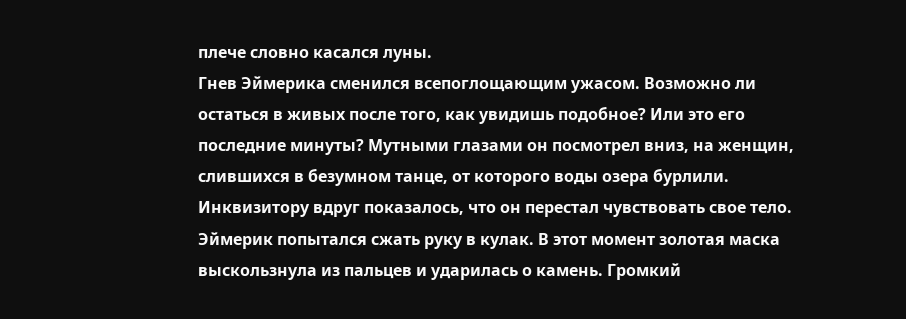плече словно касался луны.
Гнев Эймерика сменился всепоглощающим ужасом. Возможно ли остаться в живых после того, как увидишь подобное? Или это его последние минуты? Мутными глазами он посмотрел вниз, на женщин, слившихся в безумном танце, от которого воды озера бурлили.
Инквизитору вдруг показалось, что он перестал чувствовать свое тело. Эймерик попытался сжать руку в кулак. В этот момент золотая маска выскользнула из пальцев и ударилась о камень. Громкий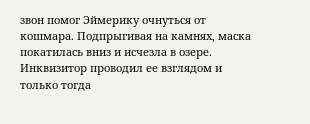звон помог Эймерику очнуться от кошмара. Подпрыгивая на камнях, маска покатилась вниз и исчезла в озере. Инквизитор проводил ее взглядом и только тогда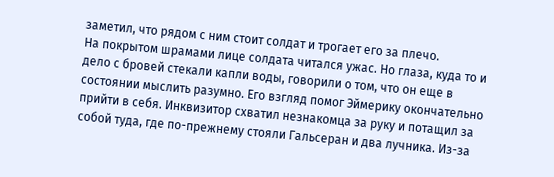заметил, что рядом с ним стоит солдат и трогает его за плечо.
На покрытом шрамами лице солдата читался ужас. Но глаза, куда то и дело с бровей стекали капли воды, говорили о том, что он еще в состоянии мыслить разумно. Его взгляд помог Эймерику окончательно прийти в себя. Инквизитор схватил незнакомца за руку и потащил за собой туда, где по-прежнему стояли Гальсеран и два лучника. Из-за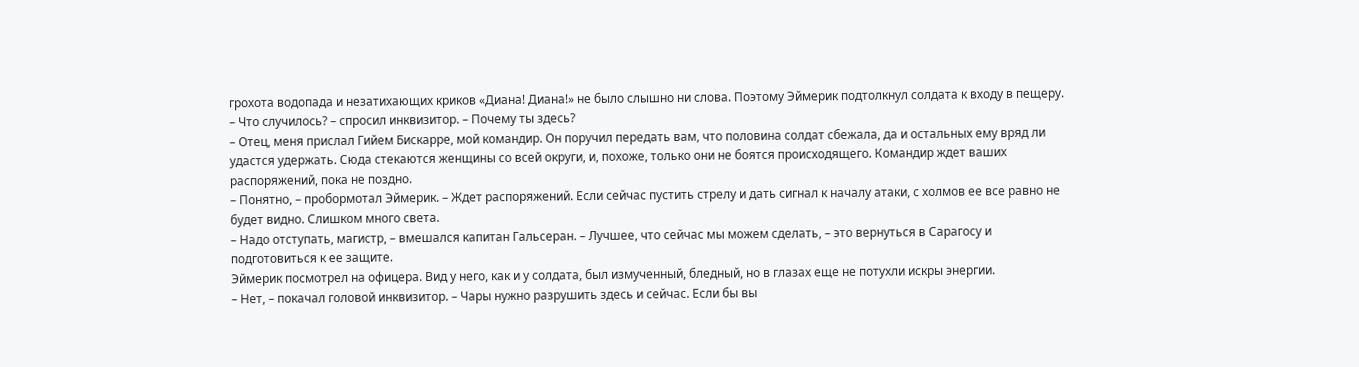грохота водопада и незатихающих криков «Диана! Диана!» не было слышно ни слова. Поэтому Эймерик подтолкнул солдата к входу в пещеру.
– Что случилось? – спросил инквизитор. – Почему ты здесь?
– Отец, меня прислал Гийем Бискарре, мой командир. Он поручил передать вам, что половина солдат сбежала, да и остальных ему вряд ли удастся удержать. Сюда стекаются женщины со всей округи, и, похоже, только они не боятся происходящего. Командир ждет ваших распоряжений, пока не поздно.
– Понятно, – пробормотал Эймерик. – Ждет распоряжений. Если сейчас пустить стрелу и дать сигнал к началу атаки, с холмов ее все равно не будет видно. Слишком много света.
– Надо отступать, магистр, – вмешался капитан Гальсеран. – Лучшее, что сейчас мы можем сделать, – это вернуться в Сарагосу и подготовиться к ее защите.
Эймерик посмотрел на офицера. Вид у него, как и у солдата, был измученный, бледный, но в глазах еще не потухли искры энергии.
– Нет, – покачал головой инквизитор. – Чары нужно разрушить здесь и сейчас. Если бы вы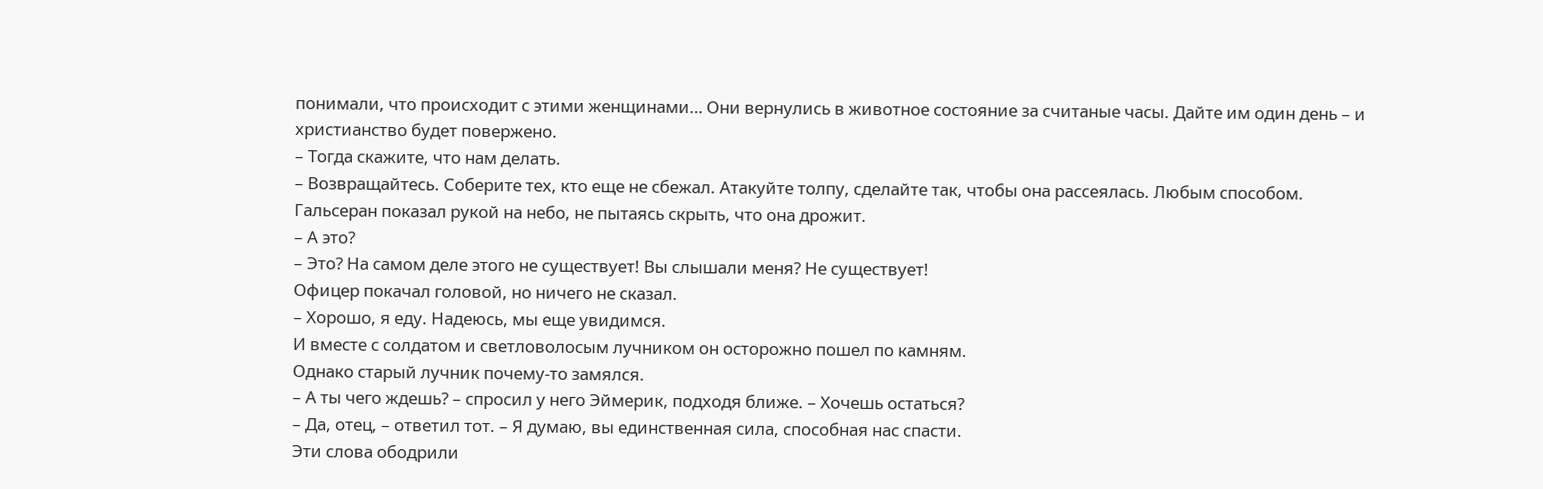понимали, что происходит с этими женщинами… Они вернулись в животное состояние за считаные часы. Дайте им один день – и христианство будет повержено.
– Тогда скажите, что нам делать.
– Возвращайтесь. Соберите тех, кто еще не сбежал. Атакуйте толпу, сделайте так, чтобы она рассеялась. Любым способом.
Гальсеран показал рукой на небо, не пытаясь скрыть, что она дрожит.
– А это?
– Это? На самом деле этого не существует! Вы слышали меня? Не существует!
Офицер покачал головой, но ничего не сказал.
– Хорошо, я еду. Надеюсь, мы еще увидимся.
И вместе с солдатом и светловолосым лучником он осторожно пошел по камням.
Однако старый лучник почему-то замялся.
– А ты чего ждешь? – спросил у него Эймерик, подходя ближе. – Хочешь остаться?
– Да, отец, – ответил тот. – Я думаю, вы единственная сила, способная нас спасти.
Эти слова ободрили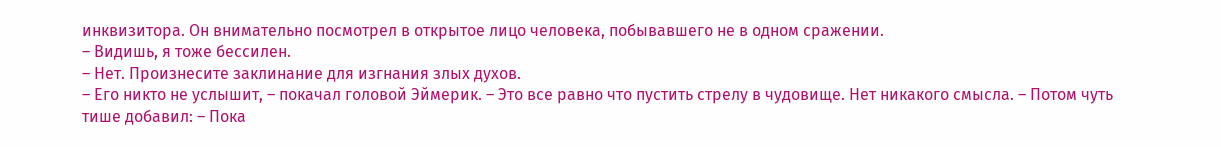инквизитора. Он внимательно посмотрел в открытое лицо человека, побывавшего не в одном сражении.
– Видишь, я тоже бессилен.
– Нет. Произнесите заклинание для изгнания злых духов.
– Его никто не услышит, – покачал головой Эймерик. – Это все равно что пустить стрелу в чудовище. Нет никакого смысла. – Потом чуть тише добавил: – Пока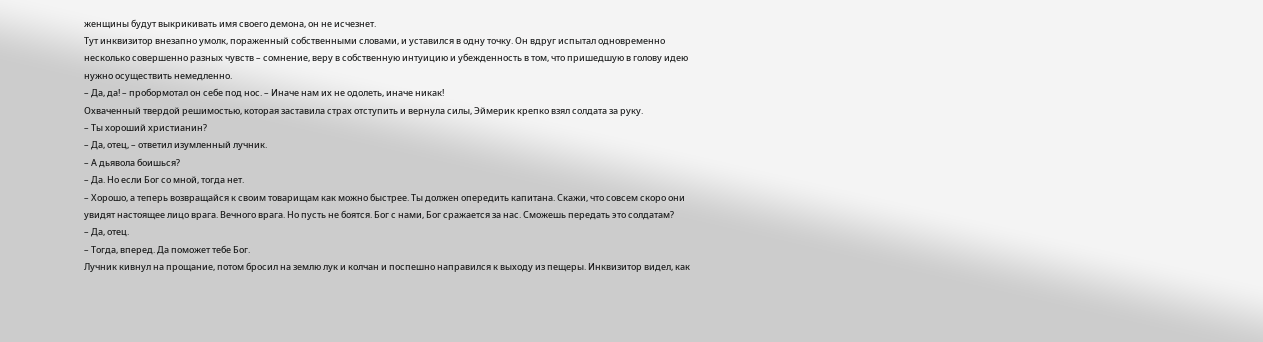женщины будут выкрикивать имя своего демона, он не исчезнет.
Тут инквизитор внезапно умолк, пораженный собственными словами, и уставился в одну точку. Он вдруг испытал одновременно несколько совершенно разных чувств – сомнение, веру в собственную интуицию и убежденность в том, что пришедшую в голову идею нужно осуществить немедленно.
– Да, да! – пробормотал он себе под нос. – Иначе нам их не одолеть, иначе никак!
Охваченный твердой решимостью, которая заставила страх отступить и вернула силы, Эймерик крепко взял солдата за руку.
– Ты хороший христианин?
– Да, отец, – ответил изумленный лучник.
– А дьявола боишься?
– Да. Но если Бог со мной, тогда нет.
– Хорошо, а теперь возвращайся к своим товарищам как можно быстрее. Ты должен опередить капитана. Скажи, что совсем скоро они увидят настоящее лицо врага. Вечного врага. Но пусть не боятся. Бог с нами, Бог сражается за нас. Сможешь передать это солдатам?
– Да, отец.
– Тогда, вперед. Да поможет тебе Бог.
Лучник кивнул на прощание, потом бросил на землю лук и колчан и поспешно направился к выходу из пещеры. Инквизитор видел, как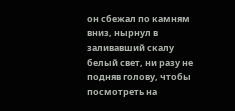он сбежал по камням вниз, нырнул в заливавший скалу белый свет, ни разу не подняв голову, чтобы посмотреть на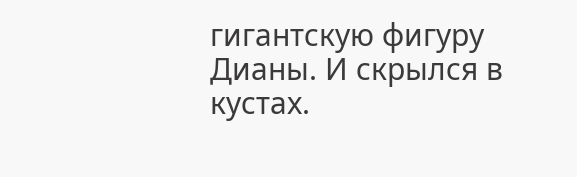гигантскую фигуру Дианы. И скрылся в кустах.